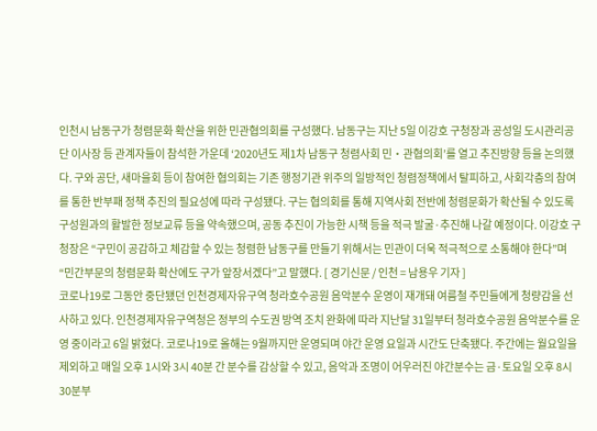인천시 남동구가 청렴문화 확산을 위한 민관협의회를 구성했다. 남동구는 지난 5일 이강호 구청장과 공성일 도시관리공단 이사장 등 관계자들이 참석한 가운데 ‘2020년도 제1차 남동구 청렴사회 민‧관협의회’를 열고 추진방향 등을 논의했다. 구와 공단, 새마을회 등이 참여한 협의회는 기존 행정기관 위주의 일방적인 청렴정책에서 탈피하고, 사회각층의 참여를 통한 반부패 정책 추진의 필요성에 따라 구성됐다. 구는 협의회를 통해 지역사회 전반에 청렴문화가 확산될 수 있도록 구성원과의 활발한 정보교류 등을 약속했으며, 공동 추진이 가능한 시책 등을 적극 발굴·추진해 나갈 예정이다. 이강호 구청장은 “구민이 공감하고 체감할 수 있는 청렴한 남동구를 만들기 위해서는 민관이 더욱 적극적으로 소통해야 한다”며 “민간부문의 청렴문화 확산에도 구가 앞장서겠다”고 말했다. [ 경기신문 / 인천 = 남용우 기자 ]
코로나19로 그동안 중단됐던 인천경제자유구역 청라호수공원 음악분수 운영이 재개돼 여름철 주민들에게 청량감을 선사하고 있다. 인천경제자유구역청은 정부의 수도권 방역 조치 완화에 따라 지난달 31일부터 청라호수공원 음악분수를 운영 중이라고 6일 밝혔다. 코로나19로 올해는 9월까지만 운영되며 야간 운영 요일과 시간도 단축됐다. 주간에는 월요일을 제외하고 매일 오후 1시와 3시 40분 간 분수를 감상할 수 있고, 음악과 조명이 어우러진 야간분수는 금·토요일 오후 8시30분부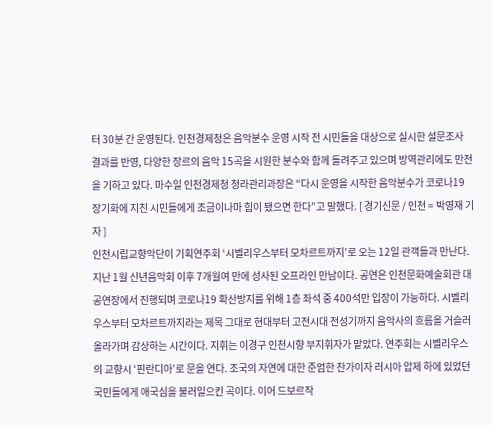터 30분 간 운영된다. 인천경제청은 음악분수 운영 시작 전 시민들을 대상으로 실시한 설문조사 결과를 반영, 다양한 장르의 음악 15곡을 시원한 분수와 함께 들려주고 있으며 방역관리에도 만전을 기하고 있다. 마수일 인천경제청 청라관리과장은 “다시 운영을 시작한 음악분수가 코로나19 장기화에 지친 시민들에게 조금이나마 힘이 됐으면 한다”고 말했다. [ 경기신문 / 인천 = 박영재 기자 ]
인천시립교향악단이 기획연주회 ‘시벨리우스부터 모차르트까지’로 오는 12일 관객들과 만난다. 지난 1월 신년음악회 이후 7개월여 만에 성사된 오프라인 만남이다. 공연은 인천문화예술회관 대공연장에서 진행되며 코로나19 확산방지를 위해 1층 좌석 중 400석만 입장이 가능하다. 시벨리우스부터 모차르트까지라는 제목 그대로 현대부터 고전시대 전성기까지 음악사의 흐름을 거슬러 올라가며 감상하는 시간이다. 지휘는 이경구 인천시향 부지휘자가 맡았다. 연주회는 시벨리우스의 교향시 ‘핀란디아’로 문을 연다. 조국의 자연에 대한 준엄한 찬가이자 러시아 압제 하에 있었던 국민들에게 애국심을 불러일으킨 곡이다. 이어 드보르작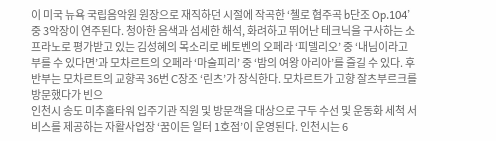이 미국 뉴욕 국립음악원 원장으로 재직하던 시절에 작곡한 ‘첼로 협주곡 b단조 Op.104’ 중 3악장이 연주된다. 청아한 음색과 섬세한 해석, 화려하고 뛰어난 테크닉을 구사하는 소프라노로 평가받고 있는 김성혜의 목소리로 베토벤의 오페라 ‘피델리오’ 중 ‘내님이라고 부를 수 있다면’과 모차르트의 오페라 ‘마술피리’ 중 ‘밤의 여왕 아리아’를 즐길 수 있다. 후반부는 모차르트의 교향곡 36번 C장조 ‘린츠’가 장식한다. 모차르트가 고향 잘츠부르크를 방문했다가 빈으
인천시 송도 미추홀타워 입주기관 직원 및 방문객을 대상으로 구두 수선 및 운동화 세척 서비스를 제공하는 자활사업장 ‘꿈이든 일터 1호점’이 운영된다. 인천시는 6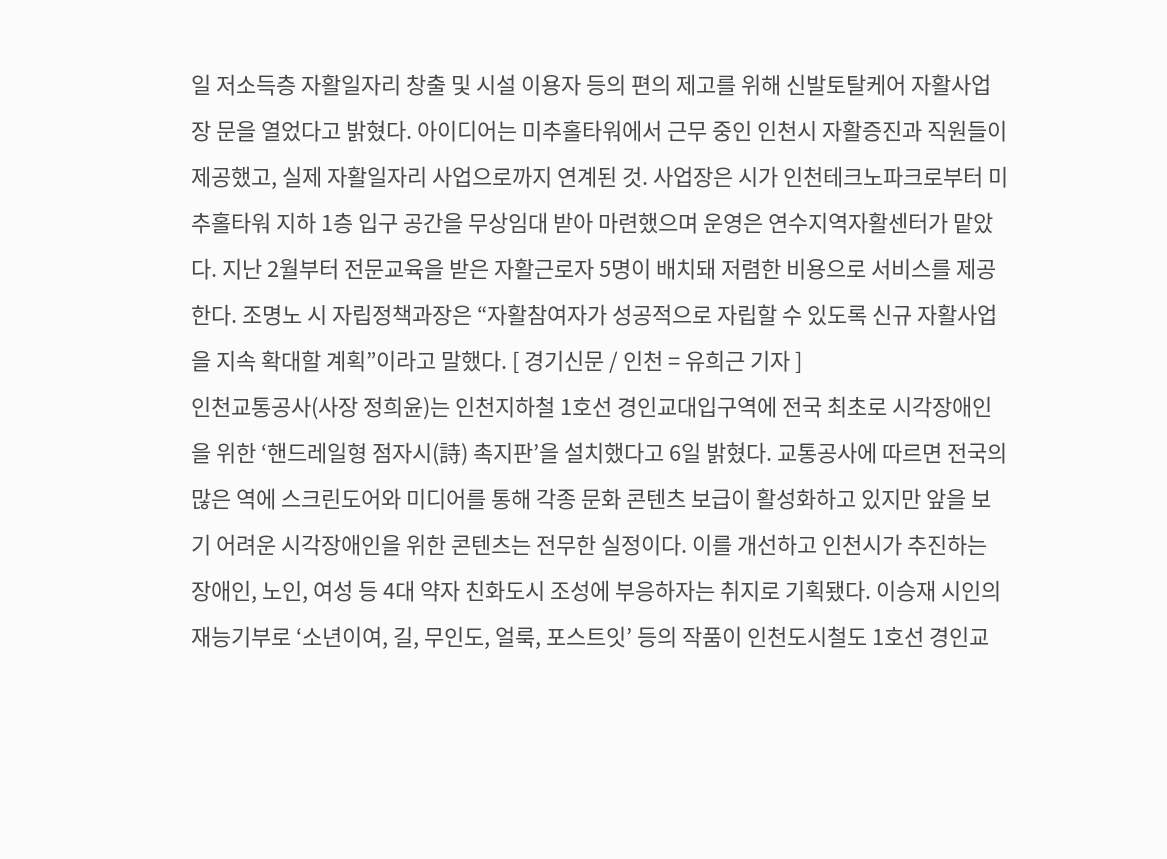일 저소득층 자활일자리 창출 및 시설 이용자 등의 편의 제고를 위해 신발토탈케어 자활사업장 문을 열었다고 밝혔다. 아이디어는 미추홀타워에서 근무 중인 인천시 자활증진과 직원들이 제공했고, 실제 자활일자리 사업으로까지 연계된 것. 사업장은 시가 인천테크노파크로부터 미추홀타워 지하 1층 입구 공간을 무상임대 받아 마련했으며 운영은 연수지역자활센터가 맡았다. 지난 2월부터 전문교육을 받은 자활근로자 5명이 배치돼 저렴한 비용으로 서비스를 제공한다. 조명노 시 자립정책과장은 “자활참여자가 성공적으로 자립할 수 있도록 신규 자활사업을 지속 확대할 계획”이라고 말했다. [ 경기신문 / 인천 = 유희근 기자 ]
인천교통공사(사장 정희윤)는 인천지하철 1호선 경인교대입구역에 전국 최초로 시각장애인을 위한 ‘핸드레일형 점자시(詩) 촉지판’을 설치했다고 6일 밝혔다. 교통공사에 따르면 전국의 많은 역에 스크린도어와 미디어를 통해 각종 문화 콘텐츠 보급이 활성화하고 있지만 앞을 보기 어려운 시각장애인을 위한 콘텐츠는 전무한 실정이다. 이를 개선하고 인천시가 추진하는 장애인, 노인, 여성 등 4대 약자 친화도시 조성에 부응하자는 취지로 기획됐다. 이승재 시인의 재능기부로 ‘소년이여, 길, 무인도, 얼룩, 포스트잇’ 등의 작품이 인천도시철도 1호선 경인교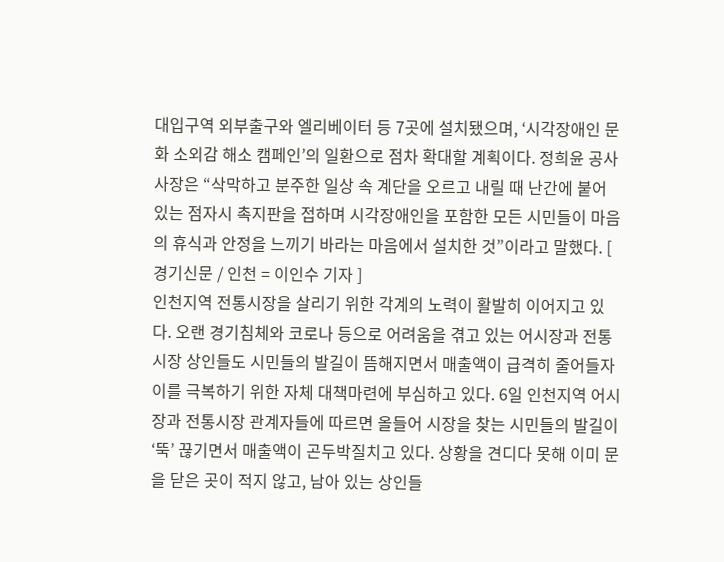대입구역 외부출구와 엘리베이터 등 7곳에 설치됐으며, ‘시각장애인 문화 소외감 해소 캠페인’의 일환으로 점차 확대할 계획이다. 정희윤 공사 사장은 “삭막하고 분주한 일상 속 계단을 오르고 내릴 때 난간에 붙어 있는 점자시 촉지판을 접하며 시각장애인을 포함한 모든 시민들이 마음의 휴식과 안정을 느끼기 바라는 마음에서 설치한 것”이라고 말했다. [ 경기신문 / 인천 = 이인수 기자 ]
인천지역 전통시장을 살리기 위한 각계의 노력이 활발히 이어지고 있다. 오랜 경기침체와 코로나 등으로 어려움을 겪고 있는 어시장과 전통시장 상인들도 시민들의 발길이 뜸해지면서 매출액이 급격히 줄어들자 이를 극복하기 위한 자체 대책마련에 부심하고 있다. 6일 인천지역 어시장과 전통시장 관계자들에 따르면 올들어 시장을 찾는 시민들의 발길이 ‘뚝’ 끊기면서 매출액이 곤두박질치고 있다. 상황을 견디다 못해 이미 문을 닫은 곳이 적지 않고, 남아 있는 상인들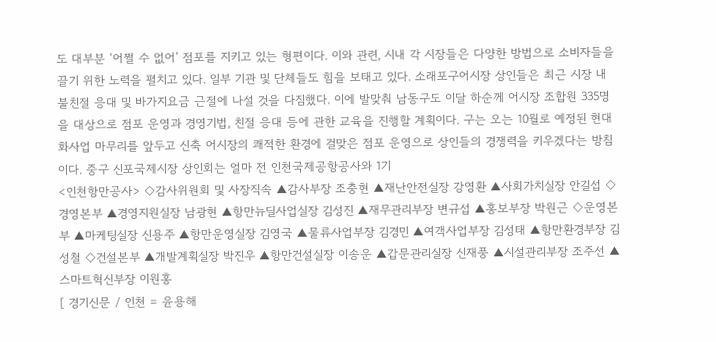도 대부분 ‘어쩔 수 없어’ 점포를 지키고 있는 형편이다. 이와 관련, 시내 각 시장들은 다양한 방법으로 소비자들을 끌기 위한 노력을 펼치고 있다. 일부 기관 및 단체들도 힘을 보태고 있다. 소래포구어시장 상인들은 최근 시장 내 불친절 응대 및 바가지요금 근절에 나설 것을 다짐했다. 이에 발맞춰 남동구도 이달 하순께 어시장 조합원 335명을 대상으로 점포 운영과 경영기법, 친절 응대 등에 관한 교육을 진행할 계획이다. 구는 오는 10월로 예정된 현대화사업 마무리를 앞두고 신축 어시장의 쾌적한 환경에 걸맞은 점포 운영으로 상인들의 경쟁력을 키우겠다는 방침이다. 중구 신포국제시장 상인회는 얼마 전 인천국제공항공사와 1기
<인천항만공사> ◇감사위원회 및 사장직속 ▲감사부장 조충현 ▲재난안전실장 강영환 ▲사회가치실장 안길섭 ◇경영본부 ▲경영지원실장 남광현 ▲항만뉴딜사업실장 김성진 ▲재무관리부장 변규섭 ▲홍보부장 박원근 ◇운영본부 ▲마케팅실장 신용주 ▲항만운영실장 김영국 ▲물류사업부장 김경민 ▲여객사업부장 김성태 ▲항만환경부장 김성철 ◇건설본부 ▲개발계획실장 박진우 ▲항만건설실장 이송운 ▲갑문관리실장 신재풍 ▲시설관리부장 조주선 ▲스마트혁신부장 이원홍
[ 경기신문 / 인천 = 윤용해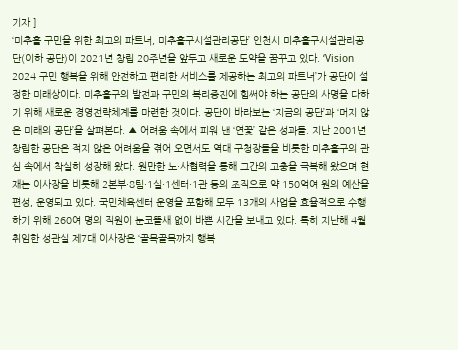기자 ]
‘미추홀 구민을 위한 최고의 파트너, 미추홀구시설관리공단’ 인천시 미추홀구시설관리공단(이하 공단)이 2021년 창립 20주년을 앞두고 새로운 도약을 꿈꾸고 있다. ‘Vision 2024 구민 행복을 위해 안전하고 편리한 서비스를 제공하는 최고의 파트너’가 공단이 설정한 미래상이다. 미추홀구의 발전과 구민의 복리증진에 힘써야 하는 공단의 사명을 다하기 위해 새로운 경영전략체계를 마련한 것이다. 공단이 바라보는 ‘지금의 공단’과 ‘머지 않은 미래의 공단’을 살펴본다. ▲ 어려움 속에서 피워 낸 ‘연꽃’ 같은 성과들. 지난 2001년 창립한 공단은 적지 않은 어려움을 겪어 오면서도 역대 구청장들을 비롯한 미추홀구의 관심 속에서 착실히 성장해 왔다. 원만한 노·사협력을 통해 그간의 고충을 극복해 왔으며 현재는 이사장을 비롯해 2본부·8팀·1실·1센터·1관 등의 조직으로 약 150억여 원의 예산을 편성, 운영되고 있다. 국민체육센터 운영을 포함해 모두 13개의 사업을 효율적으로 수행하기 위해 260여 명의 직원이 눈코뜰새 없이 바쁜 시간을 보내고 있다. 특히 지난해 4월 취임한 성관실 제7대 이사장은 ‘골목골목까지 행복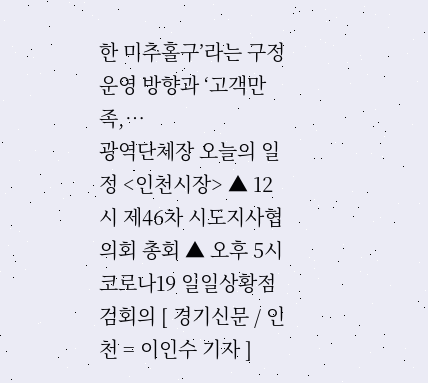한 미추홀구’라는 구정 운영 방향과 ‘고객만족,…
광역단체장 오늘의 일정 <인천시장> ▲ 12시 제46차 시도지사협의회 총회 ▲ 오후 5시 코로나19 일일상황점검회의 [ 경기신문 / 인천 = 이인수 기자 ]